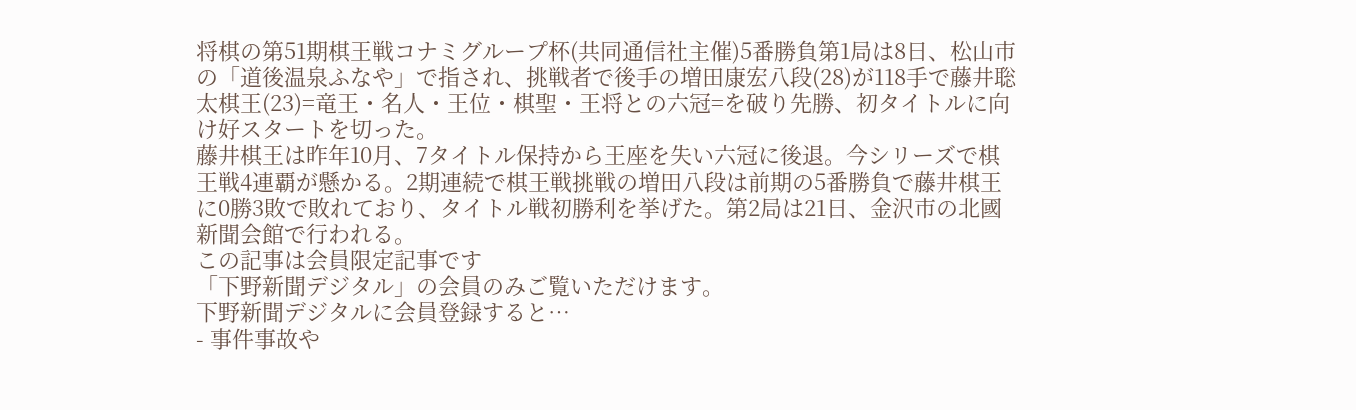将棋の第51期棋王戦コナミグループ杯(共同通信社主催)5番勝負第1局は8日、松山市の「道後温泉ふなや」で指され、挑戦者で後手の増田康宏八段(28)が118手で藤井聡太棋王(23)=竜王・名人・王位・棋聖・王将との六冠=を破り先勝、初タイトルに向け好スタートを切った。
藤井棋王は昨年10月、7タイトル保持から王座を失い六冠に後退。今シリーズで棋王戦4連覇が懸かる。2期連続で棋王戦挑戦の増田八段は前期の5番勝負で藤井棋王に0勝3敗で敗れており、タイトル戦初勝利を挙げた。第2局は21日、金沢市の北國新聞会館で行われる。
この記事は会員限定記事です
「下野新聞デジタル」の会員のみご覧いただけます。
下野新聞デジタルに会員登録すると…
- 事件事故や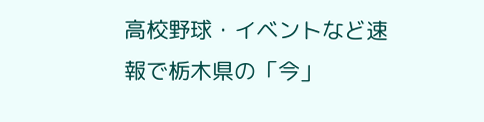高校野球・イベントなど速報で栃木県の「今」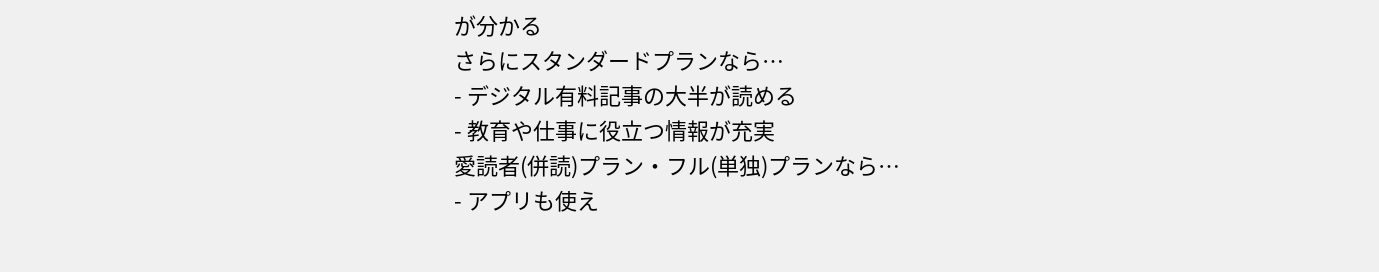が分かる
さらにスタンダードプランなら…
- デジタル有料記事の大半が読める
- 教育や仕事に役立つ情報が充実
愛読者(併読)プラン・フル(単独)プランなら…
- アプリも使え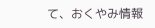て、おくやみ情報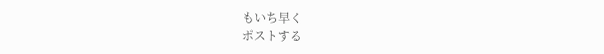もいち早く
ポストする